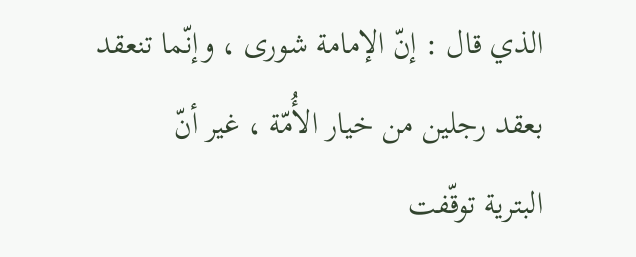الذي قال : إنّ الإمامة شورى ، وإنّما تنعقد بعقد رجلين من خيار الأُمّة ، غير أنّ
البترية توقّفت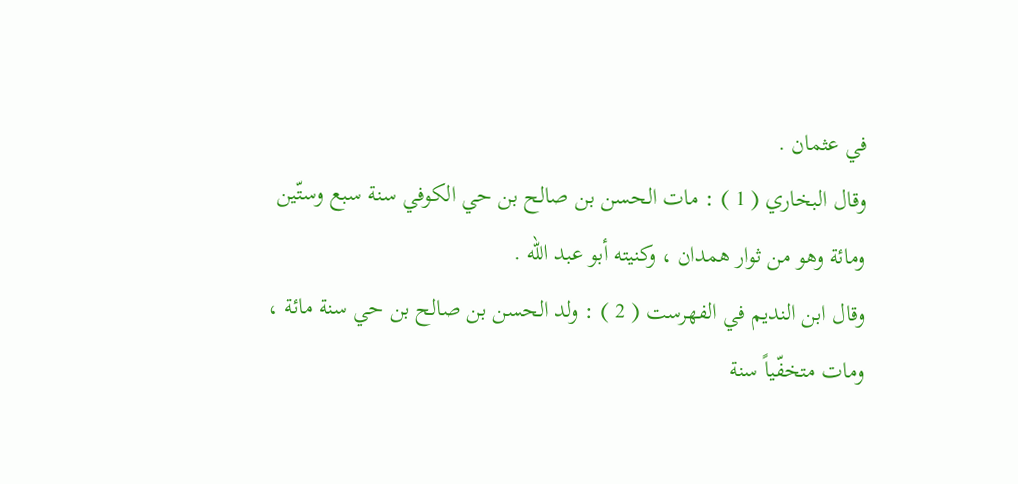في عثمان .
وقال البخاري ( 1 ) : مات الحسن بن صالح بن حي الكوفي سنة سبع وستّين
ومائة وهو من ثوار همدان ، وكنيته أبو عبد اللّه .
وقال ابن النديم في الفهرست ( 2 ) : ولد الحسن بن صالح بن حي سنة مائة ،
ومات متخفّياً سنة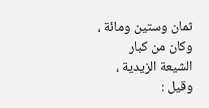ثمان وستين ومائة ، وكان من كبار الشيعة الزيدية ، وقيل :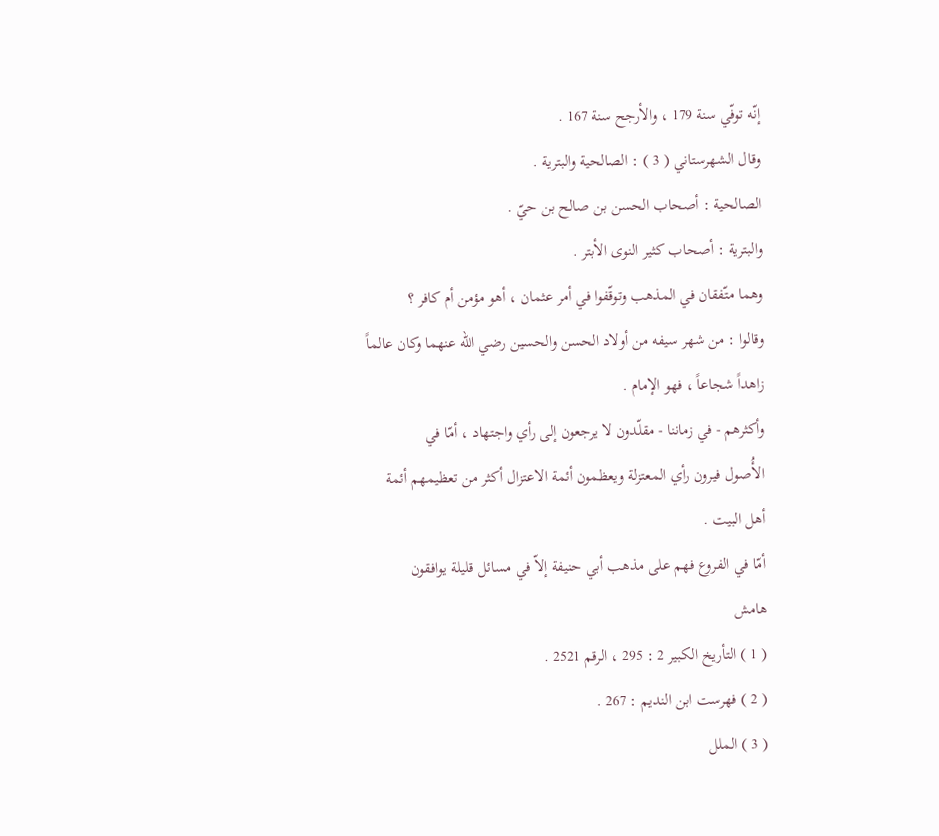إنّه توفّي سنة 179 ، والأرجح سنة 167 .
وقال الشهرستاني ( 3 ) : الصالحية والبترية .
الصالحية : أصحاب الحسن بن صالح بن حيّ .
والبترية : أصحاب كثير النوى الأبتر .
وهما متّفقان في المذهب وتوقّفوا في أمر عثمان ، أهو مؤمن أم كافر ؟
وقالوا : من شهر سيفه من أولاد الحسن والحسين رضي اللّه عنهما وكان عالماً
زاهداً شجاعاً ، فهو الإمام .
وأكثرهم - في زماننا - مقلّدون لا يرجعون إلى رأي واجتهاد ، أمّا في
الأُصول فيرون رأي المعتزلة ويعظمون أئمة الاعتزال أكثر من تعظيمهم أئمة
أهل البيت .
أمّا في الفروع فهم على مذهب أبي حنيفة إلاّ في مسائل قليلة يوافقون
هامش
( 1 ) التأريخ الكبير 2 : 295 ، الرقم 2521 .
( 2 ) فهرست ابن النديم : 267 .
( 3 ) الملل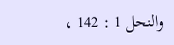والنحل 1 : 142 ،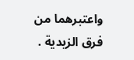واعتبرهما من فرق الزيدية .